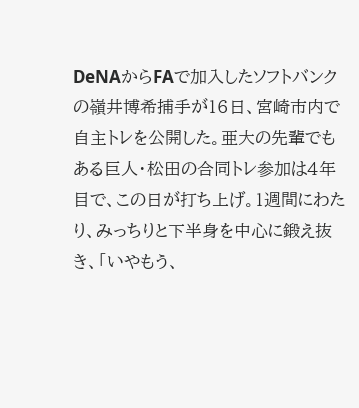DeNAからFAで加入したソフトバンクの嶺井博希捕手が16日、宮崎市内で自主トレを公開した。亜大の先輩でもある巨人・松田の合同トレ参加は4年目で、この日が打ち上げ。1週間にわたり、みっちりと下半身を中心に鍛え抜き、「いやもう、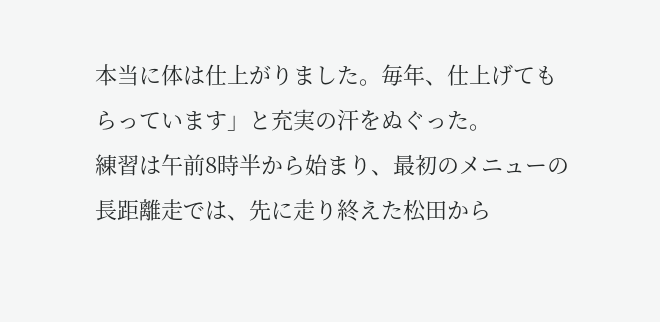本当に体は仕上がりました。毎年、仕上げてもらっています」と充実の汗をぬぐった。
練習は午前8時半から始まり、最初のメニューの長距離走では、先に走り終えた松田から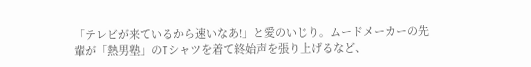「テレビが来ているから速いなあ!」と愛のいじり。ムードメーカーの先輩が「熱男塾」のTシャツを着て終始声を張り上げるなど、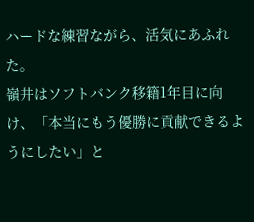ハードな練習ながら、活気にあふれた。
嶺井はソフトバンク移籍1年目に向け、「本当にもう優勝に貢献できるようにしたい」と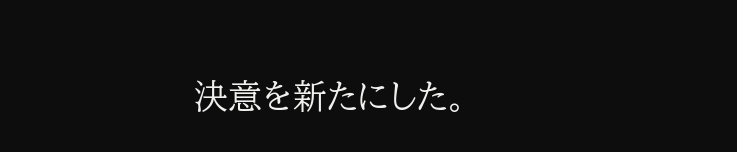決意を新たにした。